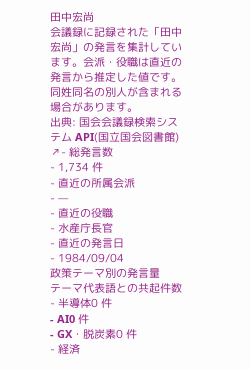田中宏尚
会議録に記録された「田中宏尚」の発言を集計しています。会派・役職は直近の発言から推定した値です。同姓同名の別人が含まれる場合があります。
出典: 国会会議録検索システム API(国立国会図書館) ↗- 総発言数
- 1,734 件
- 直近の所属会派
- —
- 直近の役職
- 水産庁長官
- 直近の発言日
- 1984/09/04
政策テーマ別の発言量
テーマ代表語との共起件数- 半導体0 件
- AI0 件
- GX・脱炭素0 件
- 経済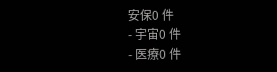安保0 件
- 宇宙0 件
- 医療0 件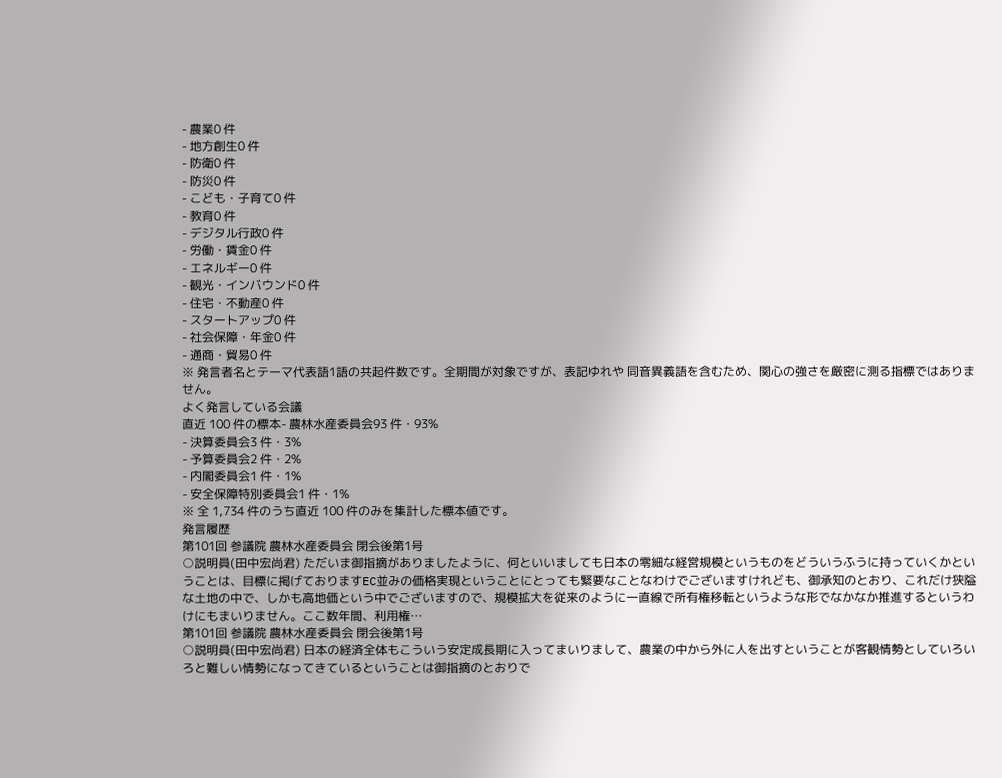- 農業0 件
- 地方創生0 件
- 防衛0 件
- 防災0 件
- こども・子育て0 件
- 教育0 件
- デジタル行政0 件
- 労働・賃金0 件
- エネルギー0 件
- 観光・インバウンド0 件
- 住宅・不動産0 件
- スタートアップ0 件
- 社会保障・年金0 件
- 通商・貿易0 件
※ 発言者名とテーマ代表語1語の共起件数です。全期間が対象ですが、表記ゆれや 同音異義語を含むため、関心の強さを厳密に測る指標ではありません。
よく発言している会議
直近 100 件の標本- 農林水産委員会93 件・93%
- 決算委員会3 件・3%
- 予算委員会2 件・2%
- 内閣委員会1 件・1%
- 安全保障特別委員会1 件・1%
※ 全 1,734 件のうち直近 100 件のみを集計した標本値です。
発言履歴
第101回 参議院 農林水産委員会 閉会後第1号
○説明員(田中宏尚君) ただいま御指摘がありましたように、何といいましても日本の零細な経営規模というものをどういうふうに持っていくかということは、目標に掲げておりますEC並みの価格実現ということにとっても緊要なことなわけでございますけれども、御承知のとおり、これだけ狭隘な土地の中で、しかも高地価という中でございますので、規模拡大を従来のように一直線で所有権移転というような形でなかなか推進するというわけにもまいりません。ここ数年間、利用権…
第101回 参議院 農林水産委員会 閉会後第1号
○説明員(田中宏尚君) 日本の経済全体もこういう安定成長期に入ってまいりまして、農業の中から外に人を出すということが客観情勢としていろいろと難しい情勢になってきているということは御指摘のとおりで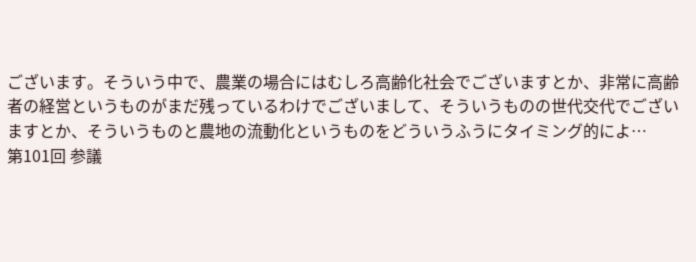ございます。そういう中で、農業の場合にはむしろ高齢化社会でございますとか、非常に高齢者の経営というものがまだ残っているわけでございまして、そういうものの世代交代でございますとか、そういうものと農地の流動化というものをどういうふうにタイミング的によ…
第101回 参議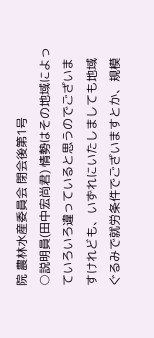院 農林水産委員会 閉会後第1号
○説明員(田中宏尚君) 情勢はその地域によっていろいろ違っていると思うのでございますけれども、いずれにいたしましても地域ぐるみで就労条件でございますとか、規模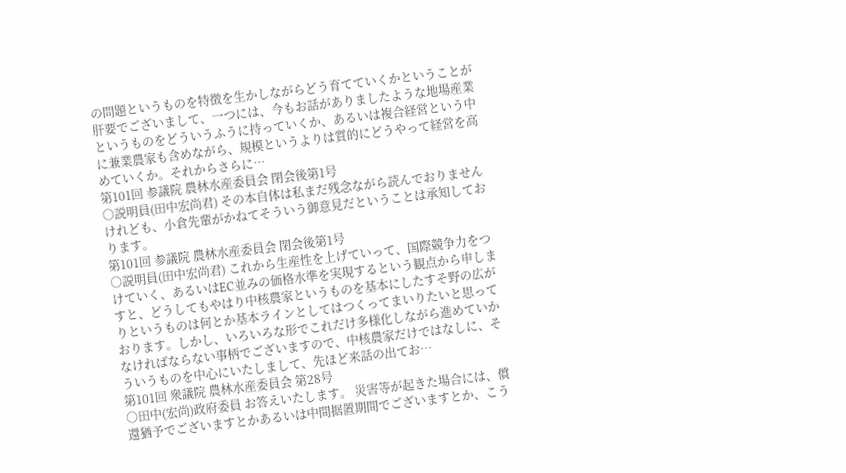の問題というものを特徴を生かしながらどう育てていくかということが肝要でございまして、一つには、今もお話がありましたような地場産業というものをどういうふうに持っていくか、あるいは複合経営という中に兼業農家も含めながら、規模というよりは質的にどうやって経営を高めていくか。それからさらに…
第101回 参議院 農林水産委員会 閉会後第1号
○説明員(田中宏尚君) その本自体は私まだ残念ながら読んでおりませんけれども、小倉先輩がかねてそういう御意見だということは承知しております。
第101回 参議院 農林水産委員会 閉会後第1号
○説明員(田中宏尚君) これから生産性を上げていって、国際競争力をつけていく、あるいはEC並みの価格水準を実現するという観点から申しますと、どうしてもやはり中核農家というものを基本にしたすそ野の広がりというものは何とか基本ラインとしてはつくってまいりたいと思っております。しかし、いろいろな形でこれだけ多様化しながら進めていかなければならない事柄でございますので、中核農家だけではなしに、そういうものを中心にいたしまして、先ほど来話の出てお…
第101回 衆議院 農林水産委員会 第28号
○田中(宏尚)政府委員 お答えいたします。 災害等が起きた場合には、償還猶予でございますとかあるいは中間据置期間でございますとか、こう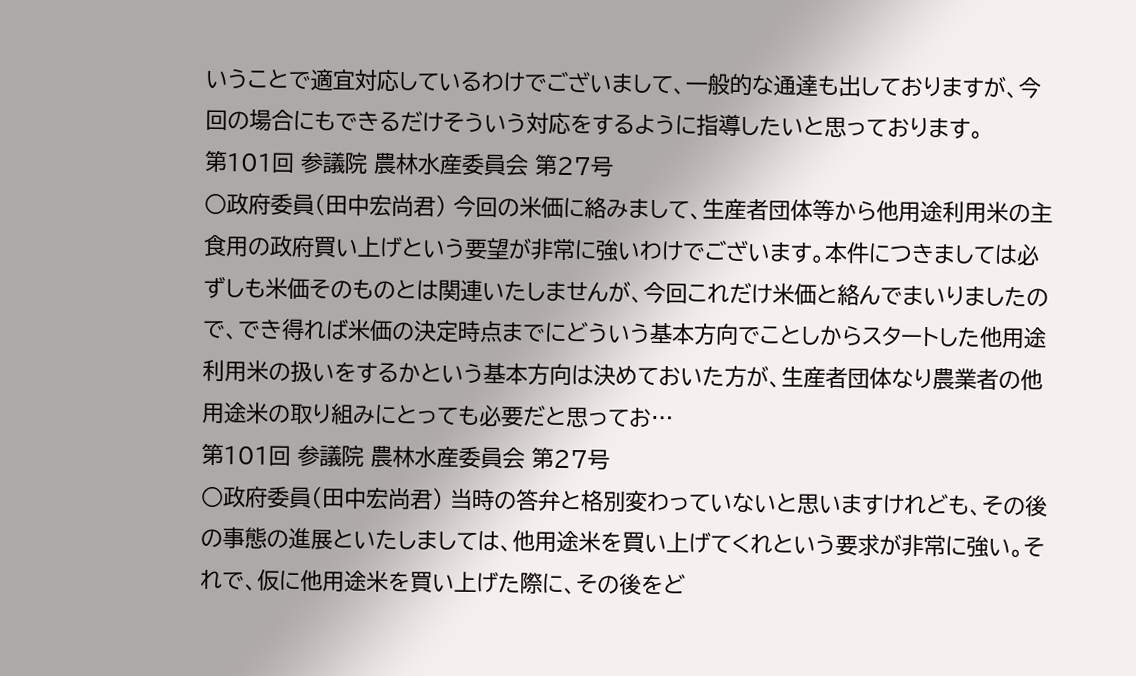いうことで適宜対応しているわけでございまして、一般的な通達も出しておりますが、今回の場合にもできるだけそういう対応をするように指導したいと思っております。
第101回 参議院 農林水産委員会 第27号
○政府委員(田中宏尚君) 今回の米価に絡みまして、生産者団体等から他用途利用米の主食用の政府買い上げという要望が非常に強いわけでございます。本件につきましては必ずしも米価そのものとは関連いたしませんが、今回これだけ米価と絡んでまいりましたので、でき得れば米価の決定時点までにどういう基本方向でことしからスタートした他用途利用米の扱いをするかという基本方向は決めておいた方が、生産者団体なり農業者の他用途米の取り組みにとっても必要だと思ってお…
第101回 参議院 農林水産委員会 第27号
○政府委員(田中宏尚君) 当時の答弁と格別変わっていないと思いますけれども、その後の事態の進展といたしましては、他用途米を買い上げてくれという要求が非常に強い。それで、仮に他用途米を買い上げた際に、その後をど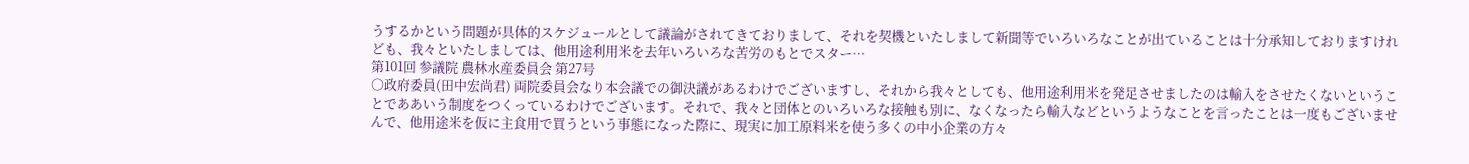うするかという問題が具体的スケジュールとして議論がされてきておりまして、それを契機といたしまして新聞等でいろいろなことが出ていることは十分承知しておりますけれども、我々といたしましては、他用途利用米を去年いろいろな苦労のもとでスター…
第101回 参議院 農林水産委員会 第27号
○政府委員(田中宏尚君) 両院委員会なり本会議での御決議があるわけでございますし、それから我々としても、他用途利用米を発足させましたのは輸入をさせたくないということでああいう制度をつくっているわけでございます。それで、我々と団体とのいろいろな接触も別に、なくなったら輸入などというようなことを言ったことは一度もございませんで、他用途米を仮に主食用で買うという事態になった際に、現実に加工原料米を使う多くの中小企業の方々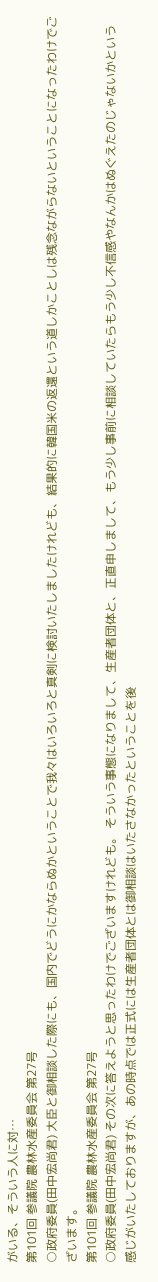がいる、そういう人に対…
第101回 参議院 農林水産委員会 第27号
○政府委員(田中宏尚君) 大臣と御相談した際にも、国内でどうにかならぬかということで我々はいろいろと真剣に検討いたしましたけれども、結果的に韓国米の返還という道しかことしは残念ながらないということになったわけでございます。
第101回 参議院 農林水産委員会 第27号
○政府委員(田中宏尚君) その次に答えようと思ったわけでございますけれども。 そういう事態になりまして、生産者団体と、正直申しまして、もう少し事前に相談していたらもう少し不信感やなんかはぬぐえたのじゃないかという感じがいたしておりますが、あの時点では正式には生産者団体とは御相談はいたさなかったということを後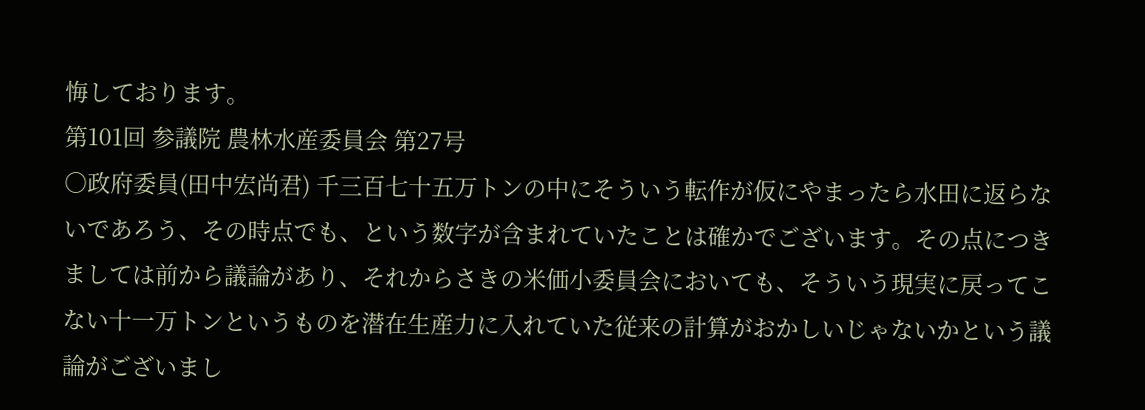悔しております。
第101回 参議院 農林水産委員会 第27号
○政府委員(田中宏尚君) 千三百七十五万トンの中にそういう転作が仮にやまったら水田に返らないであろう、その時点でも、という数字が含まれていたことは確かでございます。その点につきましては前から議論があり、それからさきの米価小委員会においても、そういう現実に戻ってこない十一万トンというものを潜在生産力に入れていた従来の計算がおかしいじゃないかという議論がございまし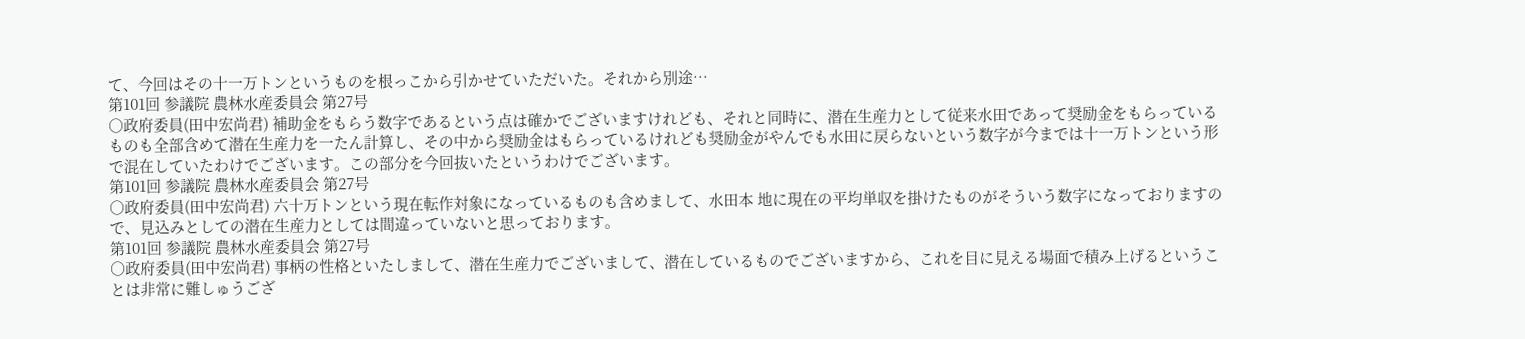て、今回はその十一万トンというものを根っこから引かせていただいた。それから別途…
第101回 参議院 農林水産委員会 第27号
○政府委員(田中宏尚君) 補助金をもらう数字であるという点は確かでございますけれども、それと同時に、潜在生産力として従来水田であって奨励金をもらっているものも全部含めて潜在生産力を一たん計算し、その中から奨励金はもらっているけれども奨励金がやんでも水田に戻らないという数字が今までは十一万トンという形で混在していたわけでございます。この部分を今回抜いたというわけでございます。
第101回 参議院 農林水産委員会 第27号
○政府委員(田中宏尚君) 六十万トンという現在転作対象になっているものも含めまして、水田本 地に現在の平均単収を掛けたものがそういう数字になっておりますので、見込みとしての潜在生産力としては間違っていないと思っております。
第101回 参議院 農林水産委員会 第27号
○政府委員(田中宏尚君) 事柄の性格といたしまして、潜在生産力でございまして、潜在しているものでございますから、これを目に見える場面で積み上げるということは非常に難しゅうござ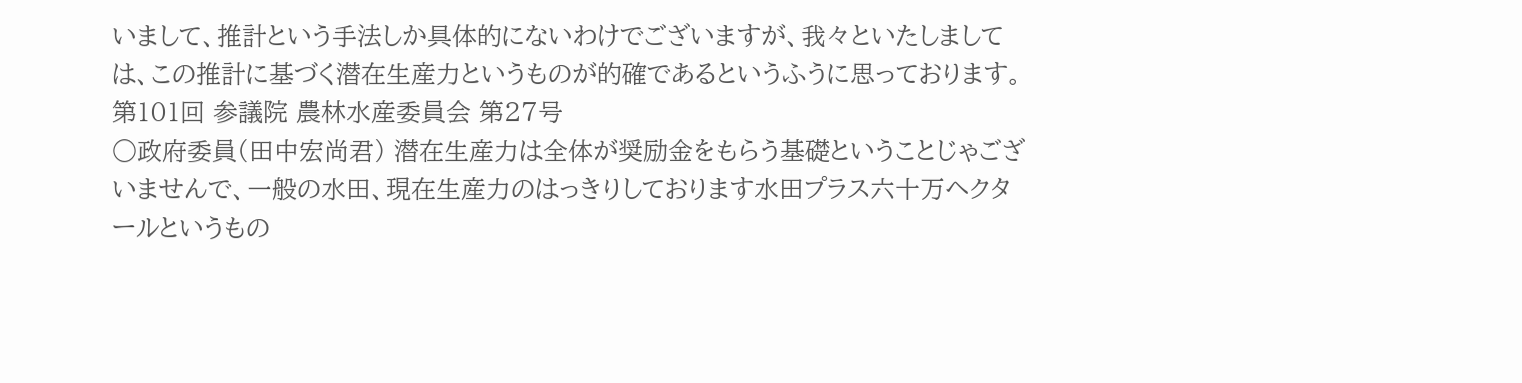いまして、推計という手法しか具体的にないわけでございますが、我々といたしましては、この推計に基づく潜在生産力というものが的確であるというふうに思っております。
第101回 参議院 農林水産委員会 第27号
○政府委員(田中宏尚君) 潜在生産力は全体が奨励金をもらう基礎ということじゃございませんで、一般の水田、現在生産力のはっきりしております水田プラス六十万ヘクタールというもの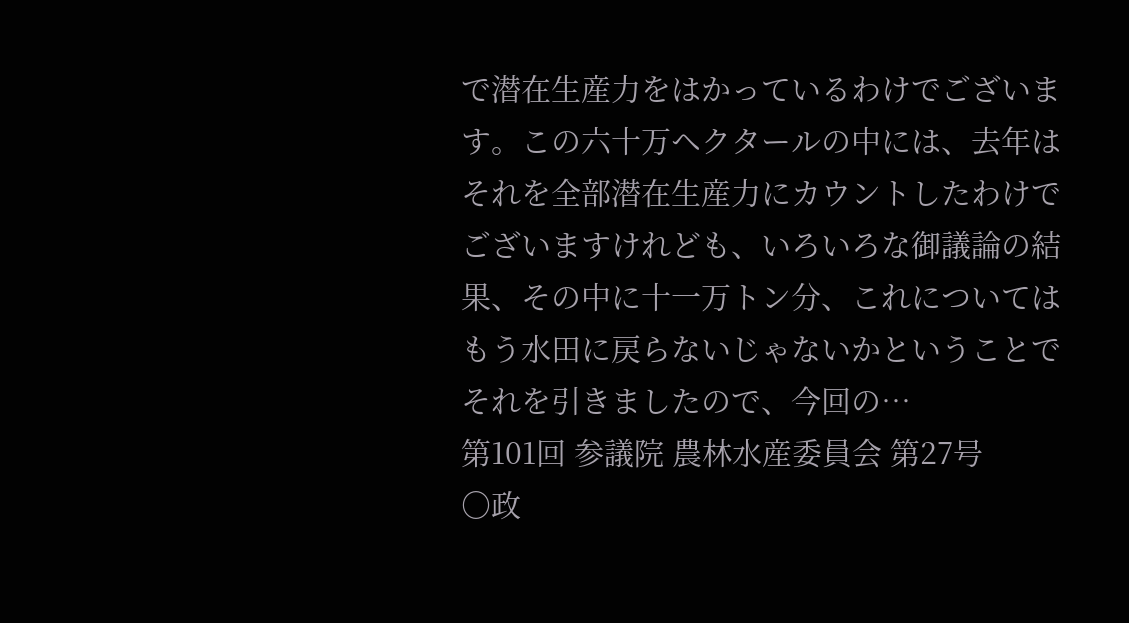で潜在生産力をはかっているわけでございます。この六十万ヘクタールの中には、去年はそれを全部潜在生産力にカウントしたわけでございますけれども、いろいろな御議論の結果、その中に十一万トン分、これについてはもう水田に戻らないじゃないかということでそれを引きましたので、今回の…
第101回 参議院 農林水産委員会 第27号
○政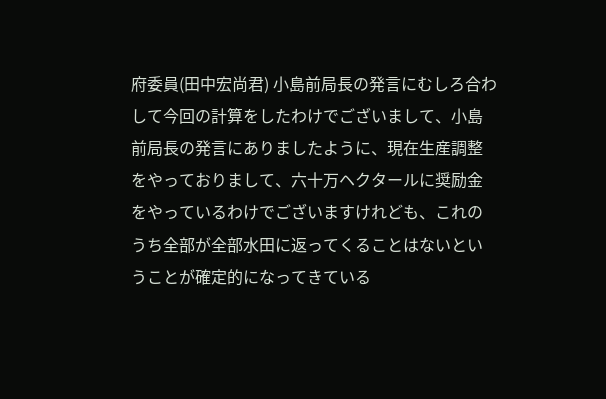府委員(田中宏尚君) 小島前局長の発言にむしろ合わして今回の計算をしたわけでございまして、小島前局長の発言にありましたように、現在生産調整をやっておりまして、六十万ヘクタールに奨励金をやっているわけでございますけれども、これのうち全部が全部水田に返ってくることはないということが確定的になってきている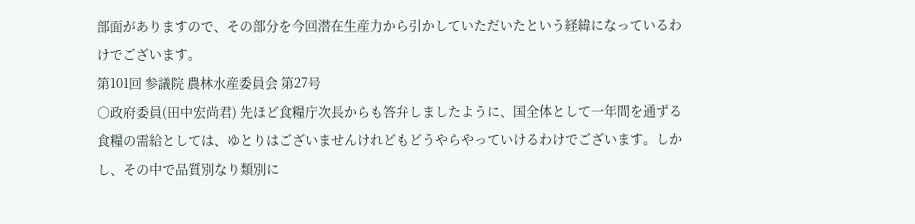部面がありますので、その部分を今回潜在生産力から引かしていただいたという経緯になっているわけでございます。
第101回 参議院 農林水産委員会 第27号
○政府委員(田中宏尚君) 先ほど食糧庁次長からも答弁しましたように、国全体として一年間を通ずる食糧の需給としては、ゆとりはございませんけれどもどうやらやっていけるわけでございます。しかし、その中で品質別なり類別に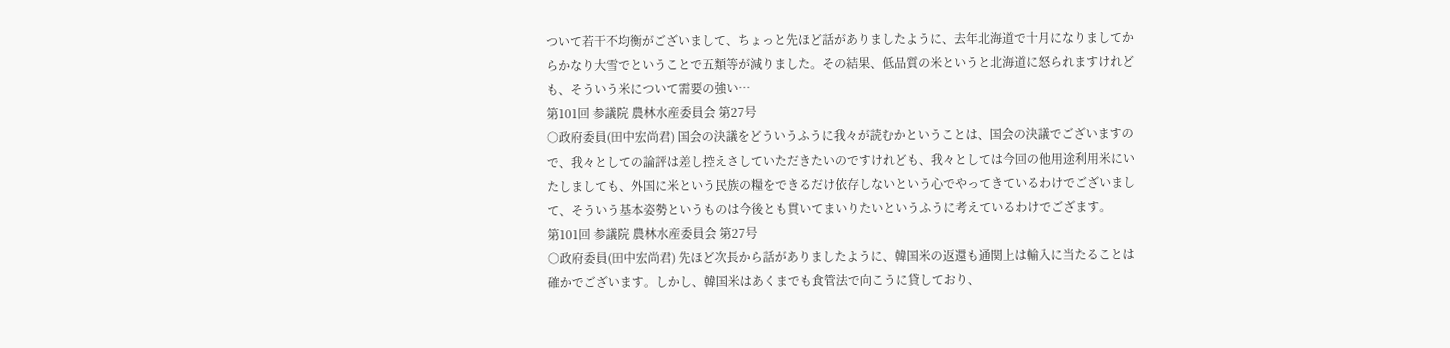ついて若干不均衡がございまして、ちょっと先ほど話がありましたように、去年北海道で十月になりましてからかなり大雪でということで五類等が減りました。その結果、低品質の米というと北海道に怒られますけれども、そういう米について需要の強い…
第101回 参議院 農林水産委員会 第27号
○政府委員(田中宏尚君) 国会の決議をどういうふうに我々が読むかということは、国会の決議でございますので、我々としての論評は差し控えさしていただきたいのですけれども、我々としては今回の他用途利用米にいたしましても、外国に米という民族の糧をできるだけ依存しないという心でやってきているわけでございまして、そういう基本姿勢というものは今後とも貫いてまいりたいというふうに考えているわけでござます。
第101回 参議院 農林水産委員会 第27号
○政府委員(田中宏尚君) 先ほど次長から話がありましたように、韓国米の返還も通関上は輸入に当たることは確かでございます。しかし、韓国米はあくまでも食管法で向こうに貸しており、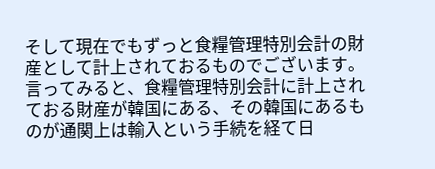そして現在でもずっと食糧管理特別会計の財産として計上されておるものでございます。言ってみると、食糧管理特別会計に計上されておる財産が韓国にある、その韓国にあるものが通関上は輸入という手続を経て日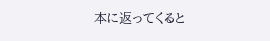本に返ってくると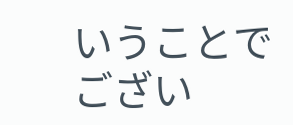いうことでござい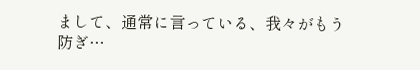まして、通常に言っている、我々がもう防ぎ…